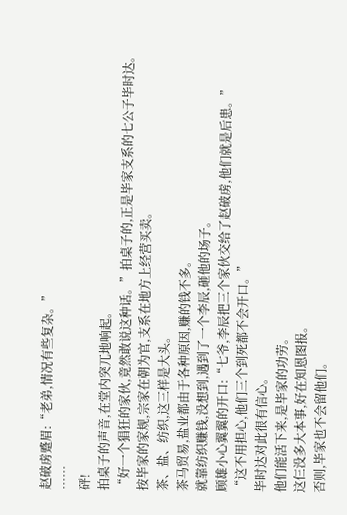赵破虏蹙眉:“老弟,情况有些复杂。”
……
砰!
拍桌子的声音,在堂内突兀地响起。
“好一个猖狂的家伙,竟然敢说这种话。”拍桌子的,正是毕家支系的七公子毕时达。
按毕家的家规,宗家在朝为官,支系在地方上经营买卖。
茶、盐、纺织,这三样是大头。
茶马贸易,盐业都由于各种原因,赚的钱不多。
就靠纺织赚钱,没想到,遇到了一个李辰,砸他的场子。
顾雄小心翼翼的开口:“七爷,李辰把三个家伙交给了赵破虏,他们就是后患。”
“这不用担心,他们三个到死都不会开口。”
毕时达对此很有信心。
他们能活下来,是毕家的功劳。
这仨没多大本事,好在知恩图报。
否则,毕家也不会留他们。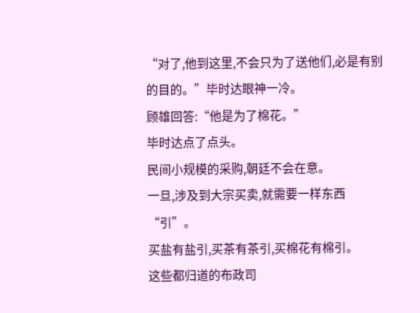“对了,他到这里,不会只为了送他们,必是有别的目的。”毕时达眼神一冷。
顾雄回答:“他是为了棉花。”
毕时达点了点头。
民间小规模的采购,朝廷不会在意。
一旦,涉及到大宗买卖,就需要一样东西“引”。
买盐有盐引,买茶有茶引,买棉花有棉引。
这些都归道的布政司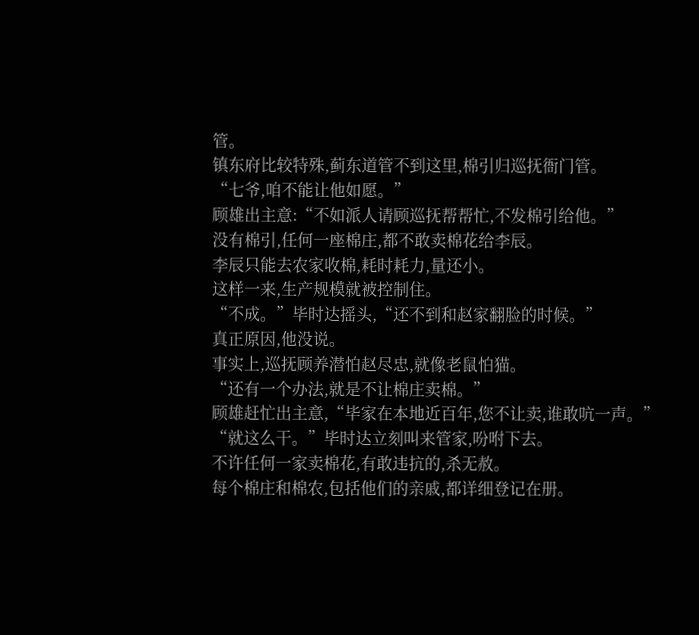管。
镇东府比较特殊,蓟东道管不到这里,棉引归巡抚衙门管。
“七爷,咱不能让他如愿。”
顾雄出主意:“不如派人请顾巡抚帮帮忙,不发棉引给他。”
没有棉引,任何一座棉庄,都不敢卖棉花给李辰。
李辰只能去农家收棉,耗时耗力,量还小。
这样一来,生产规模就被控制住。
“不成。”毕时达摇头,“还不到和赵家翻脸的时候。”
真正原因,他没说。
事实上,巡抚顾养潜怕赵尽忠,就像老鼠怕猫。
“还有一个办法,就是不让棉庄卖棉。”
顾雄赶忙出主意,“毕家在本地近百年,您不让卖,谁敢吭一声。”
“就这么干。”毕时达立刻叫来管家,吩咐下去。
不许任何一家卖棉花,有敢违抗的,杀无赦。
每个棉庄和棉农,包括他们的亲戚,都详细登记在册。